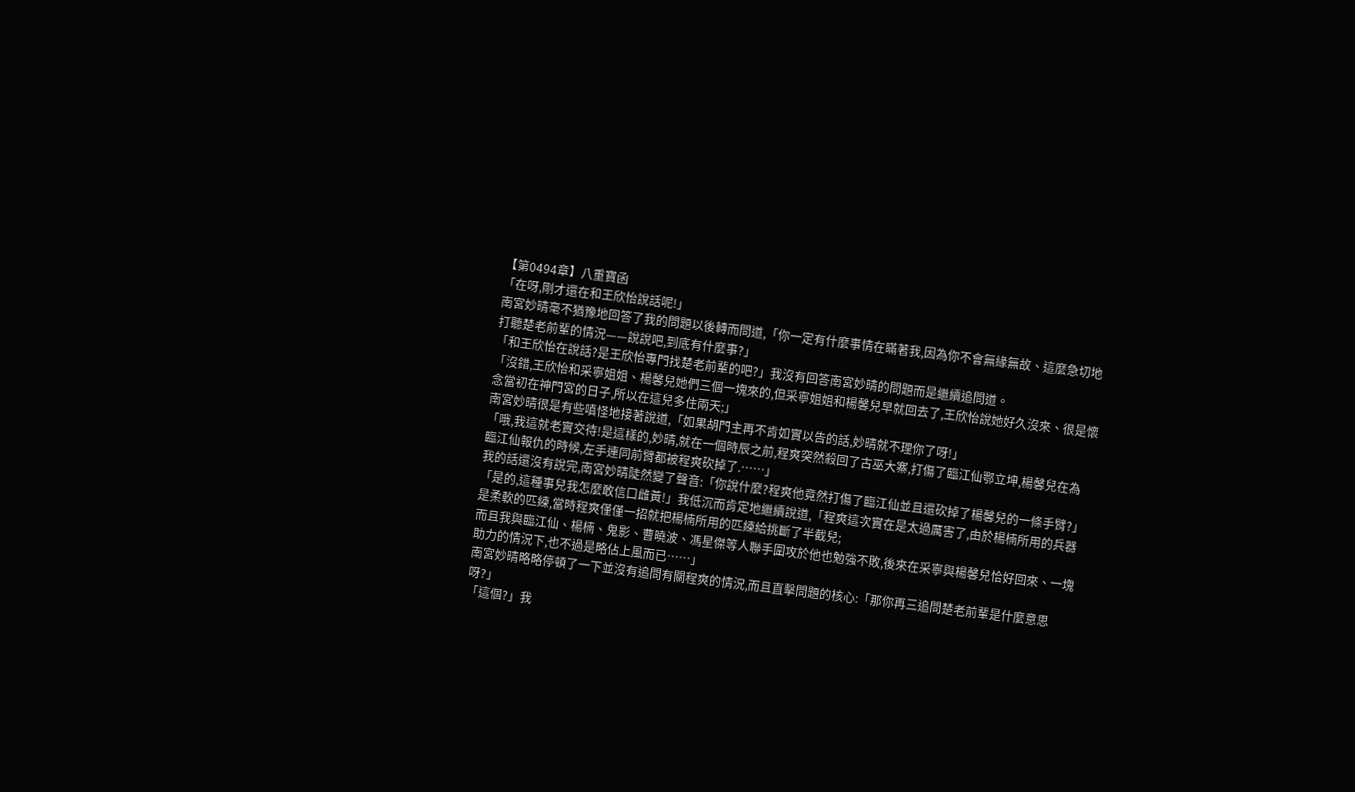【第0494章】八重寶函
「在呀,剛才還在和王欣怡說話呢!」
南宮妙晴毫不猶豫地回答了我的問題以後轉而問道,「你一定有什麼事情在瞞著我,因為你不會無緣無故、這麼急切地打聽楚老前輩的情況——說說吧,到底有什麼事?」
「和王欣怡在說話?是王欣怡專門找楚老前輩的吧?」我沒有回答南宮妙晴的問題而是繼續追問道。
「沒錯,王欣怡和采寧姐姐、楊馨兒她們三個一塊來的,但采寧姐姐和楊馨兒早就回去了,王欣怡說她好久沒來、很是懷念當初在神門宮的日子,所以在這兒多住兩天;」
南宮妙晴很是有些嗔怪地接著說道,「如果胡門主再不肯如實以告的話,妙晴就不理你了呀!」
「哦,我這就老實交待!是這樣的,妙晴,就在一個時辰之前,程爽突然殺回了古巫大寨,打傷了臨江仙鄂立坤,楊馨兒在為臨江仙報仇的時候,左手連同前臂都被程爽砍掉了.……」
我的話還沒有說完,南宮妙晴陡然變了聲音:「你說什麼?程爽他竟然打傷了臨江仙並且還砍掉了楊馨兒的一條手臂?」
「是的,這種事兒我怎麼敢信口雌黃!」我低沉而肯定地繼續說道,「程爽這次實在是太過厲害了,由於楊楠所用的兵器是柔軟的匹練,當時程爽僅僅一招就把楊楠所用的匹練給挑斷了半截兒;
而且我與臨江仙、楊楠、鬼影、曹曉波、馮星傑等人聯手圍攻於他也勉強不敗,後來在采寧與楊馨兒恰好回來、一塊助力的情況下,也不過是略佔上風而已……」
南宮妙晴略略停頓了一下並沒有追問有關程爽的情況,而且直擊問題的核心:「那你再三追問楚老前輩是什麼意思呀?」
「這個?」我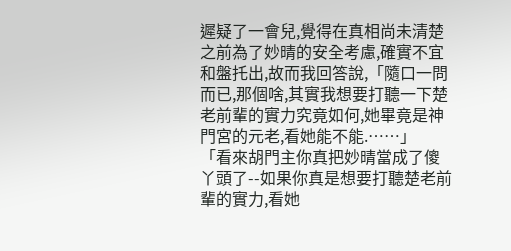遲疑了一會兒,覺得在真相尚未清楚之前為了妙晴的安全考慮,確實不宜和盤托出,故而我回答說,「隨口一問而已,那個啥,其實我想要打聽一下楚老前輩的實力究竟如何,她畢竟是神門宮的元老,看她能不能.……」
「看來胡門主你真把妙晴當成了傻丫頭了--如果你真是想要打聽楚老前輩的實力,看她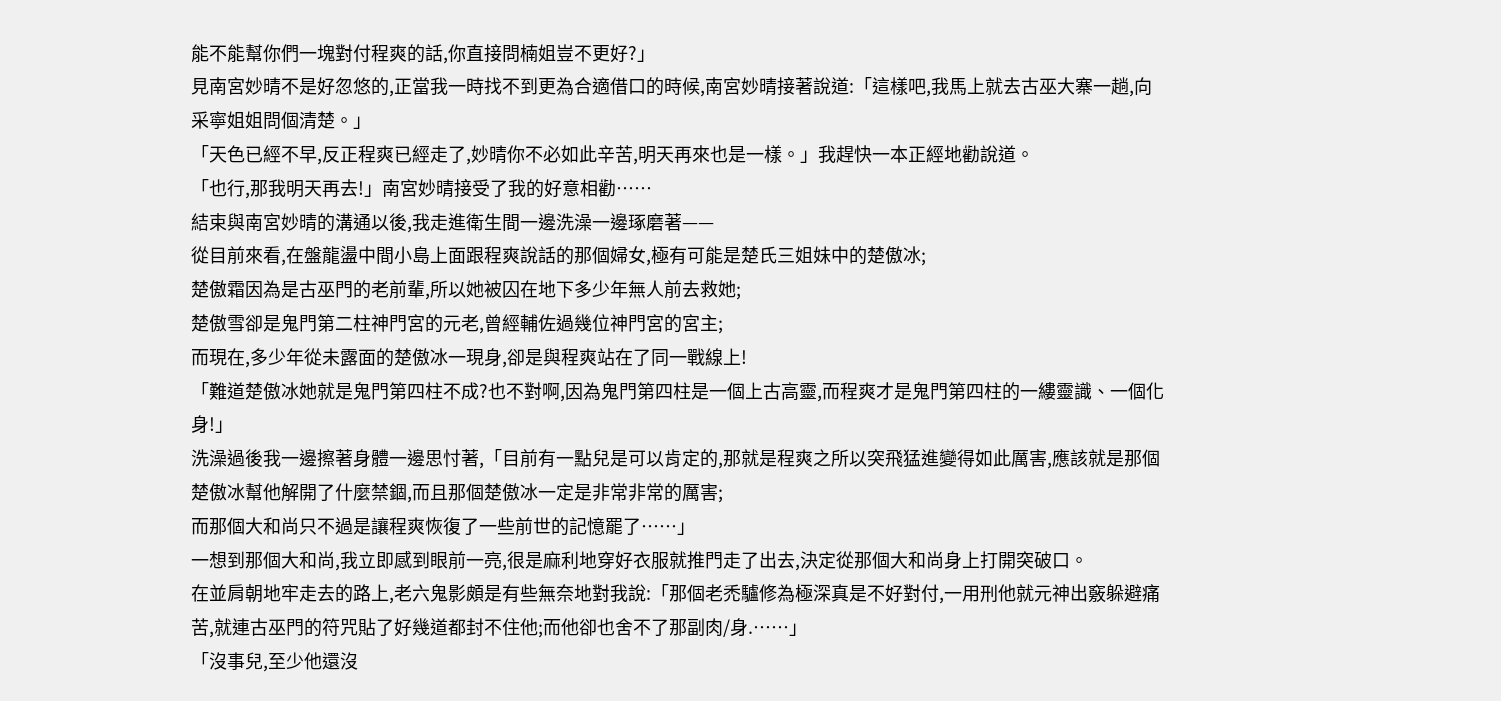能不能幫你們一塊對付程爽的話,你直接問楠姐豈不更好?」
見南宮妙晴不是好忽悠的,正當我一時找不到更為合適借口的時候,南宮妙晴接著說道:「這樣吧,我馬上就去古巫大寨一趟,向采寧姐姐問個清楚。」
「天色已經不早,反正程爽已經走了,妙晴你不必如此辛苦,明天再來也是一樣。」我趕快一本正經地勸說道。
「也行,那我明天再去!」南宮妙晴接受了我的好意相勸……
結束與南宮妙晴的溝通以後,我走進衛生間一邊洗澡一邊琢磨著——
從目前來看,在盤龍盪中間小島上面跟程爽說話的那個婦女,極有可能是楚氏三姐妹中的楚傲冰;
楚傲霜因為是古巫門的老前輩,所以她被囚在地下多少年無人前去救她;
楚傲雪卻是鬼門第二柱神門宮的元老,曾經輔佐過幾位神門宮的宮主;
而現在,多少年從未露面的楚傲冰一現身,卻是與程爽站在了同一戰線上!
「難道楚傲冰她就是鬼門第四柱不成?也不對啊,因為鬼門第四柱是一個上古高靈,而程爽才是鬼門第四柱的一縷靈識、一個化身!」
洗澡過後我一邊擦著身體一邊思忖著,「目前有一點兒是可以肯定的,那就是程爽之所以突飛猛進變得如此厲害,應該就是那個楚傲冰幫他解開了什麼禁錮,而且那個楚傲冰一定是非常非常的厲害;
而那個大和尚只不過是讓程爽恢復了一些前世的記憶罷了……」
一想到那個大和尚,我立即感到眼前一亮,很是麻利地穿好衣服就推門走了出去,決定從那個大和尚身上打開突破口。
在並肩朝地牢走去的路上,老六鬼影頗是有些無奈地對我說:「那個老禿驢修為極深真是不好對付,一用刑他就元神出竅躲避痛苦,就連古巫門的符咒貼了好幾道都封不住他;而他卻也舍不了那副肉/身.……」
「沒事兒,至少他還沒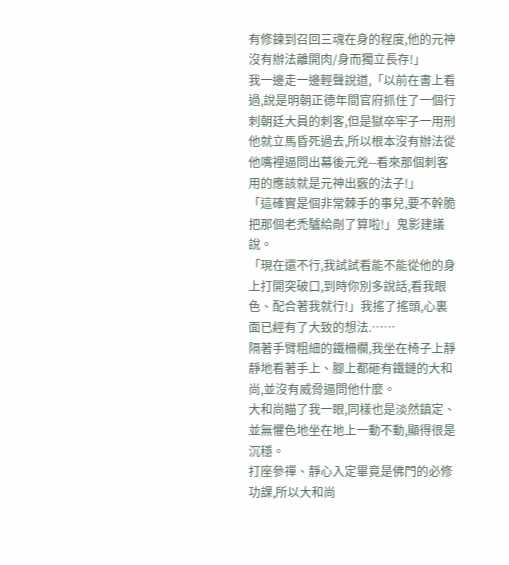有修鍊到召回三魂在身的程度,他的元神沒有辦法離開肉/身而獨立長存!」
我一邊走一邊輕聲說道,「以前在書上看過,說是明朝正德年間官府抓住了一個行刺朝廷大員的刺客,但是獄卒牢子一用刑他就立馬昏死過去,所以根本沒有辦法從他嘴裡逼問出幕後元兇--看來那個刺客用的應該就是元神出竅的法子!」
「這確實是個非常棘手的事兒,要不幹脆把那個老禿驢給剮了算啦!」鬼影建議說。
「現在還不行,我試試看能不能從他的身上打開突破口,到時你別多說話,看我眼色、配合著我就行!」我搖了搖頭,心裏面已經有了大致的想法.……
隔著手臂粗細的鐵柵欄,我坐在椅子上靜靜地看著手上、腳上都砸有鐵鏈的大和尚,並沒有威脅逼問他什麼。
大和尚瞄了我一眼,同樣也是淡然鎮定、並無懼色地坐在地上一動不動,顯得很是沉穩。
打座參禪、靜心入定畢竟是佛門的必修功課,所以大和尚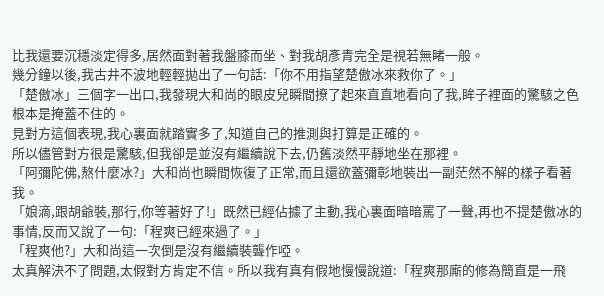比我還要沉穩淡定得多,居然面對著我盤膝而坐、對我胡彥青完全是視若無睹一般。
幾分鐘以後,我古井不波地輕輕拋出了一句話:「你不用指望楚傲冰來救你了。」
「楚傲冰」三個字一出口,我發現大和尚的眼皮兒瞬間撩了起來直直地看向了我,眸子裡面的驚駭之色根本是掩蓋不住的。
見對方這個表現,我心裏面就踏實多了,知道自己的推測與打算是正確的。
所以儘管對方很是驚駭,但我卻是並沒有繼續說下去,仍舊淡然平靜地坐在那裡。
「阿彌陀佛,熬什麼冰?」大和尚也瞬間恢復了正常,而且還欲蓋彌彰地裝出一副茫然不解的樣子看著我。
「娘滴,跟胡爺裝,那行,你等著好了!」既然已經佔據了主動,我心裏面暗暗罵了一聲,再也不提楚傲冰的事情,反而又說了一句:「程爽已經來過了。」
「程爽他?」大和尚這一次倒是沒有繼續裝聾作啞。
太真解決不了問題,太假對方肯定不信。所以我有真有假地慢慢說道:「程爽那廝的修為簡直是一飛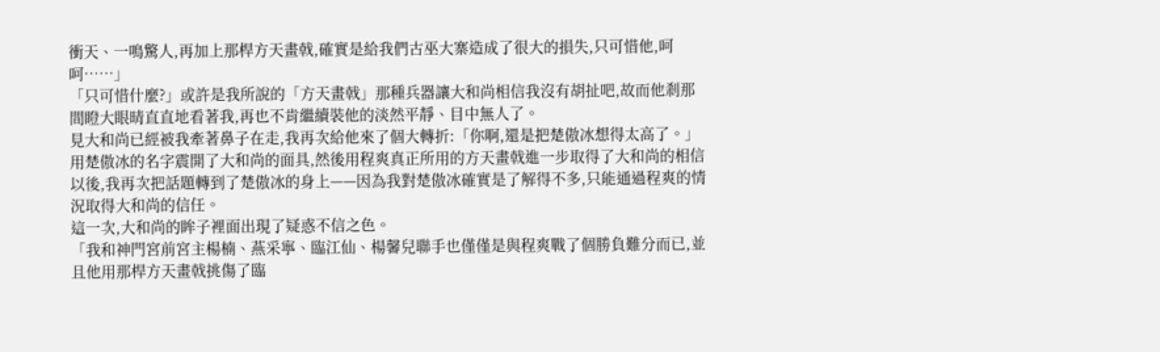衝天、一鳴驚人,再加上那桿方天畫戟,確實是給我們古巫大寨造成了很大的損失,只可惜他,呵呵……」
「只可惜什麼?」或許是我所說的「方天畫戟」那種兵器讓大和尚相信我沒有胡扯吧,故而他剎那間瞪大眼晴直直地看著我,再也不肯繼續裝他的淡然平靜、目中無人了。
見大和尚已經被我牽著鼻子在走,我再次給他來了個大轉折:「你啊,還是把楚傲冰想得太高了。」
用楚傲冰的名字震開了大和尚的面具,然後用程爽真正所用的方天畫戟進一步取得了大和尚的相信以後,我再次把話題轉到了楚傲冰的身上——因為我對楚傲冰確實是了解得不多,只能通過程爽的情況取得大和尚的信任。
這一次,大和尚的眸子裡面出現了疑惑不信之色。
「我和神門宮前宮主楊楠、燕采寧、臨江仙、楊馨兒聯手也僅僅是與程爽戰了個勝負難分而已,並且他用那桿方天畫戟挑傷了臨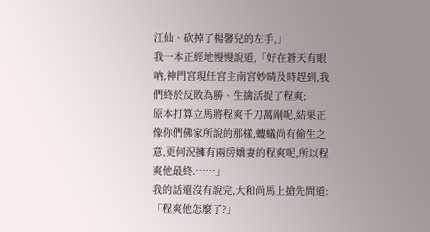江仙、砍掉了楊馨兒的左手,」
我一本正經地慢慢說道,「好在蒼天有眼吶,神門宮現任宮主南宮妙晴及時趕到,我們終於反敗為勝、生擒活捉了程爽;
原本打算立馬將程爽千刀萬剮呢,結果正像你們佛家所說的那樣,螻蟻尚有偷生之意,更何況擁有兩房嬌妻的程爽呢,所以程爽他最終.……」
我的話還沒有說完,大和尚馬上搶先問道:「程爽他怎麼了?」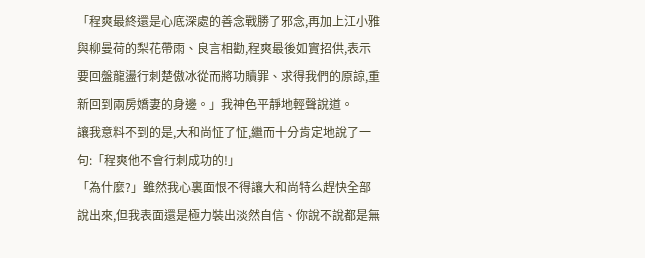「程爽最終還是心底深處的善念戰勝了邪念,再加上江小雅與柳曼荷的梨花帶雨、良言相勸,程爽最後如實招供,表示要回盤龍盪行刺楚傲冰從而將功贖罪、求得我們的原諒,重新回到兩房嬌妻的身邊。」我神色平靜地輕聲說道。
讓我意料不到的是,大和尚怔了怔,繼而十分肯定地說了一句:「程爽他不會行刺成功的!」
「為什麼?」雖然我心裏面恨不得讓大和尚特么趕快全部說出來,但我表面還是極力裝出淡然自信、你說不說都是無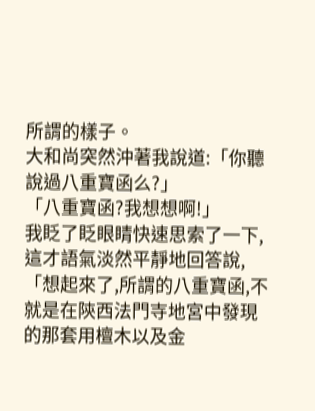所謂的樣子。
大和尚突然沖著我說道:「你聽說過八重寶函么?」
「八重寶函?我想想啊!」
我眨了眨眼睛快速思索了一下,這才語氣淡然平靜地回答說,「想起來了,所謂的八重寶函,不就是在陝西法門寺地宮中發現的那套用檀木以及金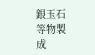銀玉石等物製成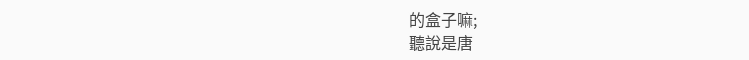的盒子嘛;
聽說是唐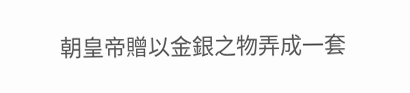朝皇帝贈以金銀之物弄成一套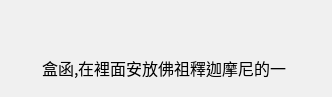盒函,在裡面安放佛祖釋迦摩尼的一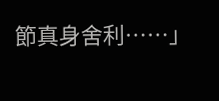節真身舍利……」